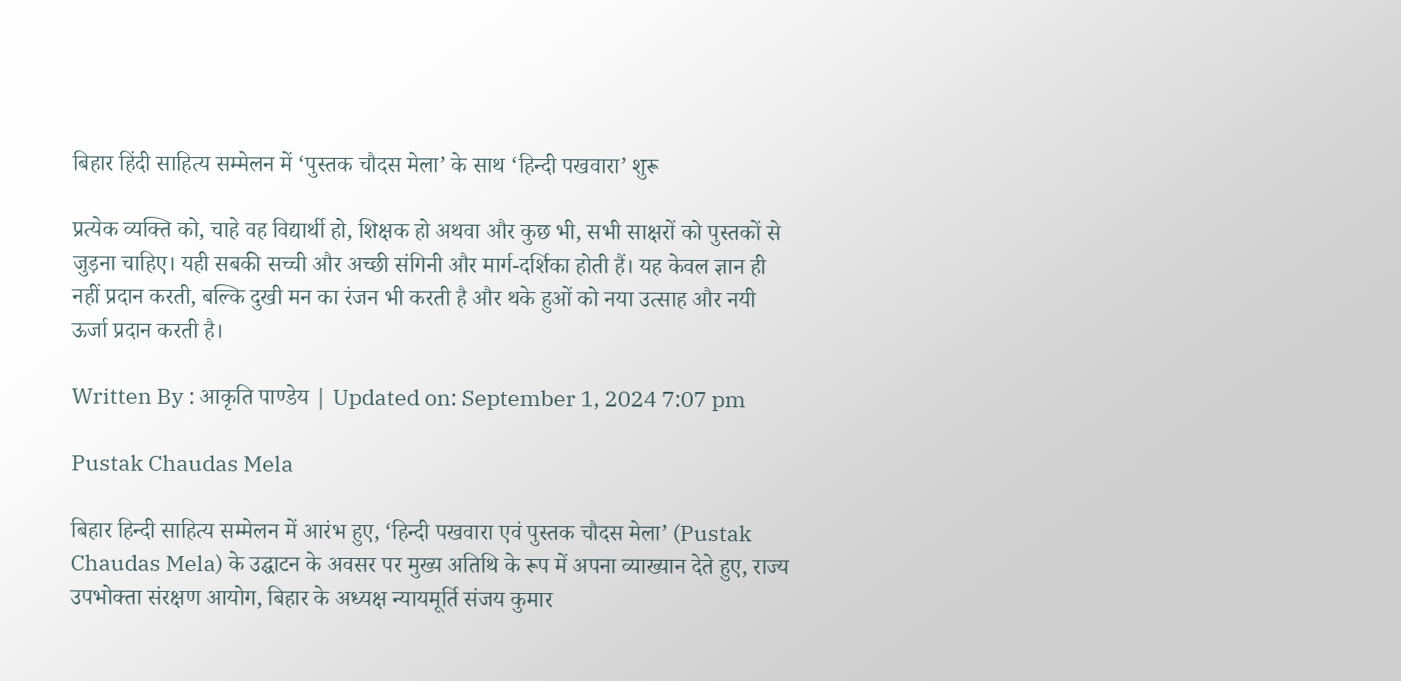बिहार हिंदी साहित्य सम्मेलन में ‘पुस्तक चौदस मेला’ के साथ ‘हिन्दी पखवारा’ शुरू

प्रत्येक व्यक्ति को, चाहे वह विद्यार्थी हो, शिक्षक हो अथवा और कुछ भी, सभी साक्षरों को पुस्तकों से जुड़ना चाहिए। यही सबकी सच्ची और अच्छी संगिनी और मार्ग-दर्शिका होती हैं। यह केवल ज्ञान ही नहीं प्रदान करती, बल्कि दुखी मन का रंजन भी करती है और थके हुओं को नया उत्साह और नयी ऊर्जा प्रदान करती है।

Written By : आकृति पाण्डेय | Updated on: September 1, 2024 7:07 pm

Pustak Chaudas Mela

बिहार हिन्दी साहित्य सम्मेलन में आरंभ हुए, ‘हिन्दी पखवारा एवं पुस्तक चौदस मेला’ (Pustak Chaudas Mela) के उद्घाटन के अवसर पर मुख्य अतिथि के रूप में अपना व्याख्यान देते हुए, राज्य उपभोक्ता संरक्षण आयोग, बिहार के अध्यक्ष न्यायमूर्ति संजय कुमार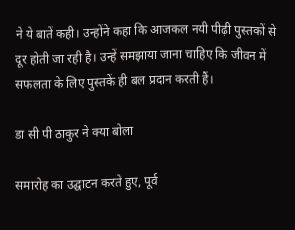ने ये बातें कही। उन्होंने कहा कि आजकल नयी पीढ़ी पुस्तकों से दूर होती जा रही है। उन्हें समझाया जाना चाहिए कि जीवन में सफलता के लिए पुस्तकें ही बल प्रदान करती हैं।

डा सी पी ठाकुर ने क्या बोला

समारोह का उद्घाटन करते हुए, पूर्व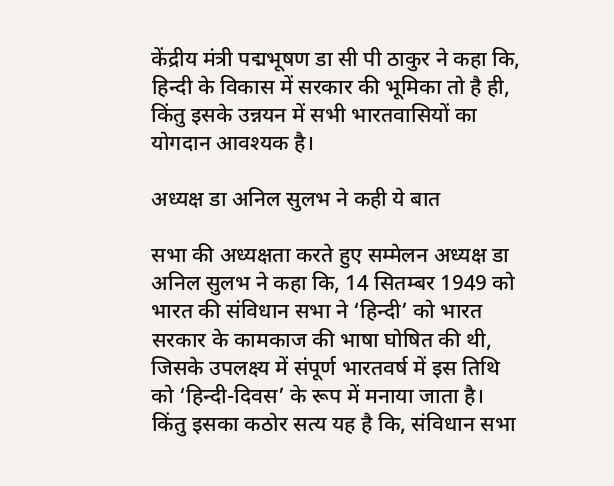केंद्रीय मंत्री पद्मभूषण डा सी पी ठाकुर ने कहा कि, हिन्दी के विकास में सरकार की भूमिका तो है ही, किंतु इसके उन्नयन में सभी भारतवासियों का योगदान आवश्यक है।

अध्यक्ष डा अनिल सुलभ ने कही ये बात

सभा की अध्यक्षता करते हुए सम्मेलन अध्यक्ष डा अनिल सुलभ ने कहा कि, 14 सितम्बर 1949 को भारत की संविधान सभा ने ‘हिन्दी’ को भारत सरकार के कामकाज की भाषा घोषित की थी, जिसके उपलक्ष्य में संपूर्ण भारतवर्ष में इस तिथि को ‘हिन्दी-दिवस’ के रूप में मनाया जाता है। किंतु इसका कठोर सत्य यह है कि, संविधान सभा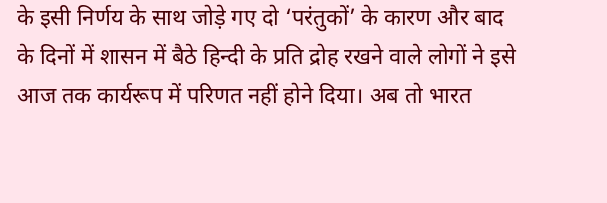के इसी निर्णय के साथ जोड़े गए दो ‘परंतुकों’ के कारण और बाद के दिनों में शासन में बैठे हिन्दी के प्रति द्रोह रखने वाले लोगों ने इसे आज तक कार्यरूप में परिणत नहीं होने दिया। अब तो भारत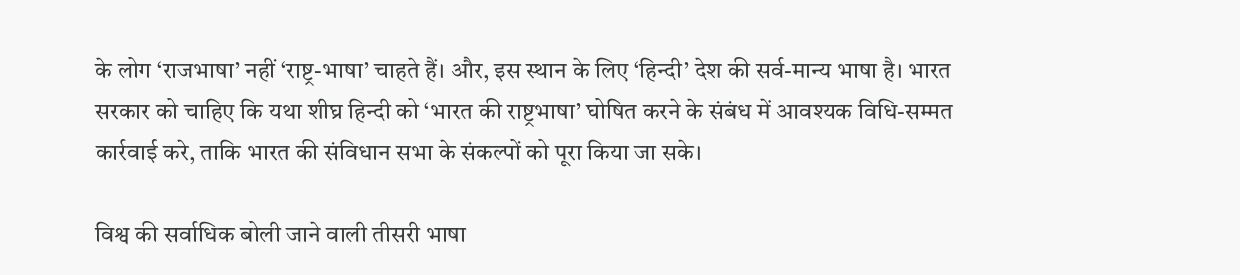के लोग ‘राजभाषा’ नहीं ‘राष्ट्र-भाषा’ चाहते हैं। और, इस स्थान के लिए ‘हिन्दी’ देश की सर्व-मान्य भाषा है। भारत सरकार को चाहिए कि यथा शीघ्र हिन्दी को ‘भारत की राष्ट्रभाषा’ घोषित करने के संबंध में आवश्यक विधि-सम्मत कार्रवाई करे, ताकि भारत की संविधान सभा के संकल्पों को पूरा किया जा सके।

विश्व की सर्वाधिक बोली जाने वाली तीसरी भाषा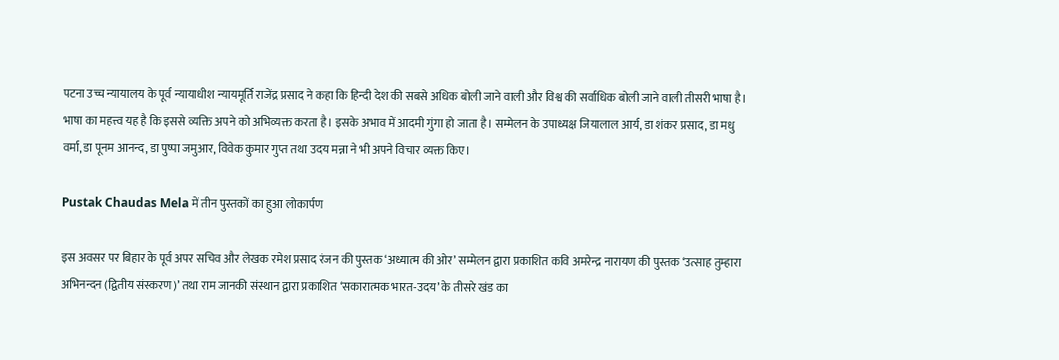पटना उच्च न्यायालय के पूर्व न्यायाधीश न्यायमूर्ति राजेंद्र प्रसाद ने कहा कि हिन्दी देश की सबसे अधिक बोली जाने वाली और विश्व की सर्वाधिक बोली जाने वाली तीसरी भाषा है। भाषा का महत्त्व यह है कि इससे व्यक्ति अपने को अभिव्यक्त करता है। इसके अभाव में आदमी गुंगा हो जाता है। सम्मेलन के उपाध्यक्ष जियालाल आर्य, डा शंकर प्रसाद, डा मधु वर्मा, डा पूनम आनन्द, डा पुष्पा जमुआर, विवेक कुमार गुप्त तथा उदय मन्ना ने भी अपने विचार व्यक्त किए।

Pustak Chaudas Mela में तीन पुस्तकों का हुआ लोकार्पण

इस अवसर पर बिहार के पूर्व अपर सचिव और लेखक रमेश प्रसाद रंजन की पुस्तक ‘अध्यात्म की ओर’ सम्मेलन द्वारा प्रकाशित कवि अमरेन्द्र नारायण की पुस्तक ‘उत्साह तुम्हारा अभिनन्दन (द्वितीय संस्करण)’ तथा राम जानकी संस्थान द्वारा प्रकाशित ‘सकारात्मक भारत-उदय’ के तीसरे खंड का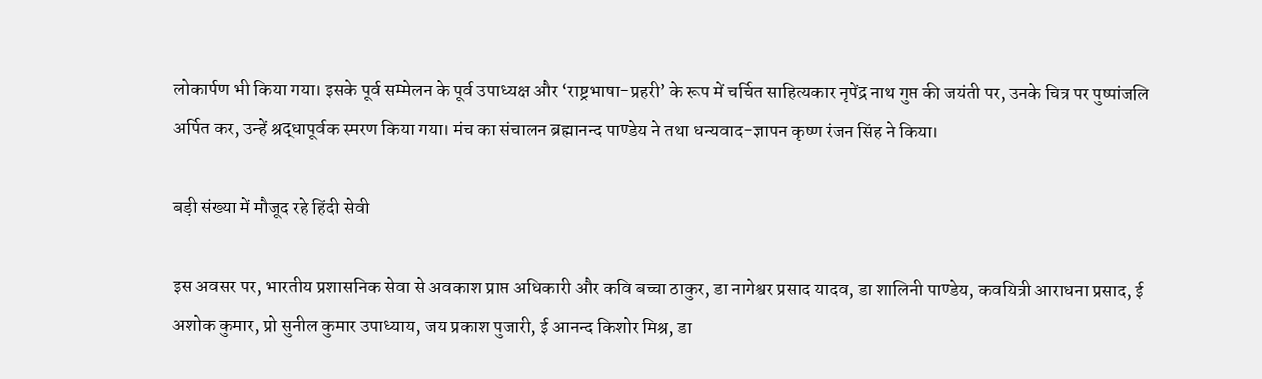लोकार्पण भी किया गया। इसके पूर्व सम्मेलन के पूर्व उपाध्यक्ष और ‘राष्ट्रभाषा-प्रहरी’ के रूप में चर्चित साहित्यकार नृपेंद्र नाथ गुप्त की जयंती पर, उनके चित्र पर पुष्पांजलि अर्पित कर, उन्हें श्रद्धापूर्वक स्मरण किया गया। मंच का संचालन ब्रह्मानन्द पाण्डेय ने तथा धन्यवाद-ज्ञापन कृष्ण रंजन सिंह ने किया।

बड़ी संख्या में मौजूद रहे हिंदी सेवी

इस अवसर पर, भारतीय प्रशासनिक सेवा से अवकाश प्राप्त अधिकारी और कवि बच्चा ठाकुर, डा नागेश्वर प्रसाद यादव, डा शालिनी पाण्डेय, कवयित्री आराधना प्रसाद, ई अशोक कुमार, प्रो सुनील कुमार उपाध्याय, जय प्रकाश पुजारी, ई आनन्द किशोर मिश्र, डा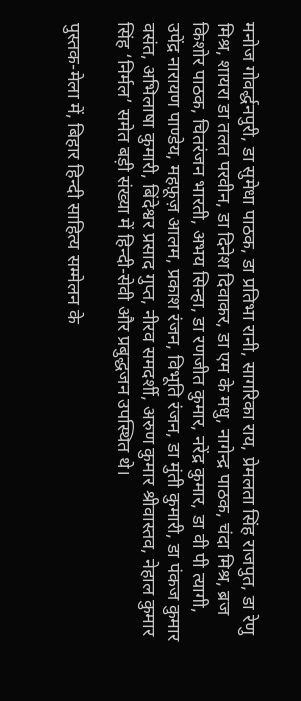मनोज गोवर्द्धनपुरी, डा सुमेधा पाठक, डा प्रतिभा रानी, सागरिका राय, प्रेमलता सिंह राजपुत, डा रेणु मिश्र, शायरा डा तलत परवीन, डा दिनेश दिवाकर, डा एम के मधु, नागेन्द्र पाठक, चंदा मिश्र, ब्रज किशोर पाठक, चितरंजन भारती, अभय सिन्हा, डा रणजीत कुमार, नरेंद्र कुमार, डा वी पी त्यागी, उपेंद्र नारायण पाण्डेय, महफ़ूज़ आलम, प्रकाश रंजन, विभूति रंजन, डा मुंती कुमारी, डा पंकज कुमार वसंत, अभिलाषा कुमारी, बिंदेश्वर प्रसाद गुप्त, नीरव समदर्शी, अरुण कुमार श्रीवास्तव, नेहाल कुमार सिंह ‘निर्मल’ समेत बड़ी संख्या में हिन्दी-सेवी और प्रबुद्धजन उपस्थित थे।

पुस्तक-मेला में, बिहार हिन्दी साहित्य सम्मेलन के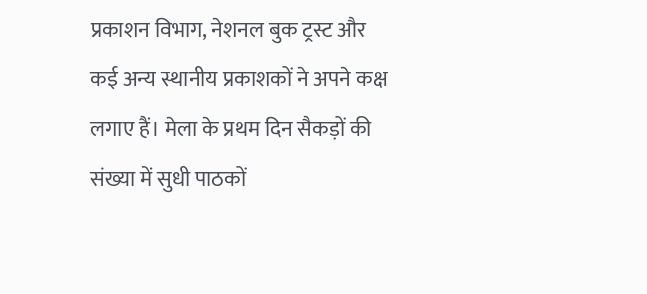प्रकाशन विभाग, नेशनल बुक ट्रस्ट और कई अन्य स्थानीय प्रकाशकों ने अपने कक्ष लगाए हैं। मेला के प्रथम दिन सैकड़ों की संख्या में सुधी पाठकों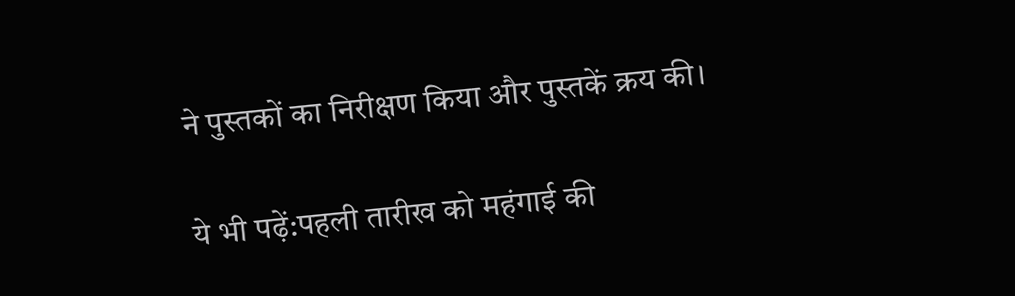ने पुस्तकों का निरीक्षण किया और पुस्तकें क्रय की।

ये भी पढ़ें:पहली तारीख को महंगाई की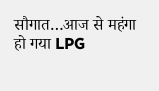सौगात…आज से महंगा हो गया LPG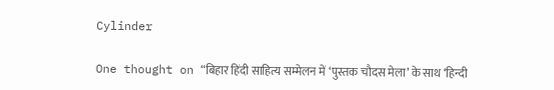Cylinder

One thought on “बिहार हिंदी साहित्य सम्मेलन में ‘पुस्तक चौदस मेला’ के साथ ‘हिन्दी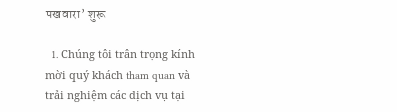पखवारा’ शुरू

  1. Chúng tôi trân trọng kính mời quý khách tham quan và trải nghiệm các dịch vụ tại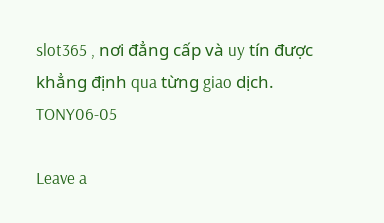slot365 , nơi đẳng cấp và uy tín được khẳng định qua từng giao dịch. TONY06-05

Leave a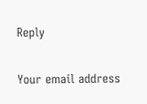Reply

Your email address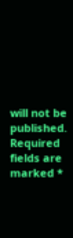will not be published. Required fields are marked *